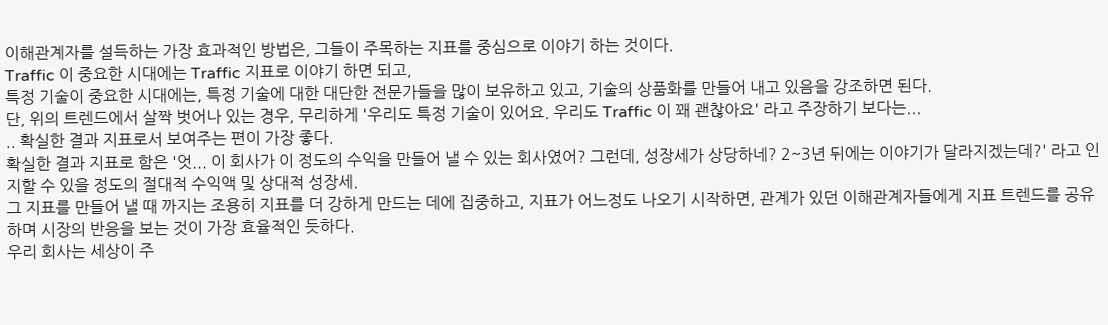이해관계자를 설득하는 가장 효과적인 방법은, 그들이 주목하는 지표를 중심으로 이야기 하는 것이다.
Traffic 이 중요한 시대에는 Traffic 지표로 이야기 하면 되고,
특정 기술이 중요한 시대에는, 특정 기술에 대한 대단한 전문가들을 많이 보유하고 있고, 기술의 상품화를 만들어 내고 있음을 강조하면 된다.
단, 위의 트렌드에서 살짝 벗어나 있는 경우, 무리하게 '우리도 특정 기술이 있어요. 우리도 Traffic 이 꽤 괜찮아요' 라고 주장하기 보다는...
.. 확실한 결과 지표로서 보여주는 편이 가장 좋다.
확실한 결과 지표로 함은 '엇... 이 회사가 이 정도의 수익을 만들어 낼 수 있는 회사였어? 그런데, 성장세가 상당하네? 2~3년 뒤에는 이야기가 달라지겠는데?' 라고 인지할 수 있을 정도의 절대적 수익액 및 상대적 성장세.
그 지표를 만들어 낼 때 까지는 조용히 지표를 더 강하게 만드는 데에 집중하고, 지표가 어느정도 나오기 시작하면, 관계가 있던 이해관계자들에게 지표 트렌드를 공유하며 시장의 반응을 보는 것이 가장 효율적인 듯하다.
우리 회사는 세상이 주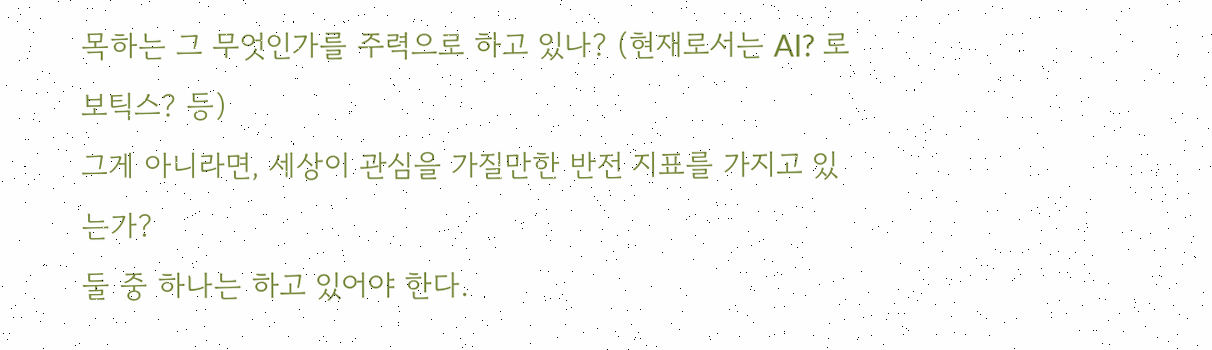목하는 그 무엇인가를 주력으로 하고 있나? (현재로서는 AI? 로보틱스? 등)
그게 아니라면, 세상이 관심을 가질만한 반전 지표를 가지고 있는가?
둘 중 하나는 하고 있어야 한다.